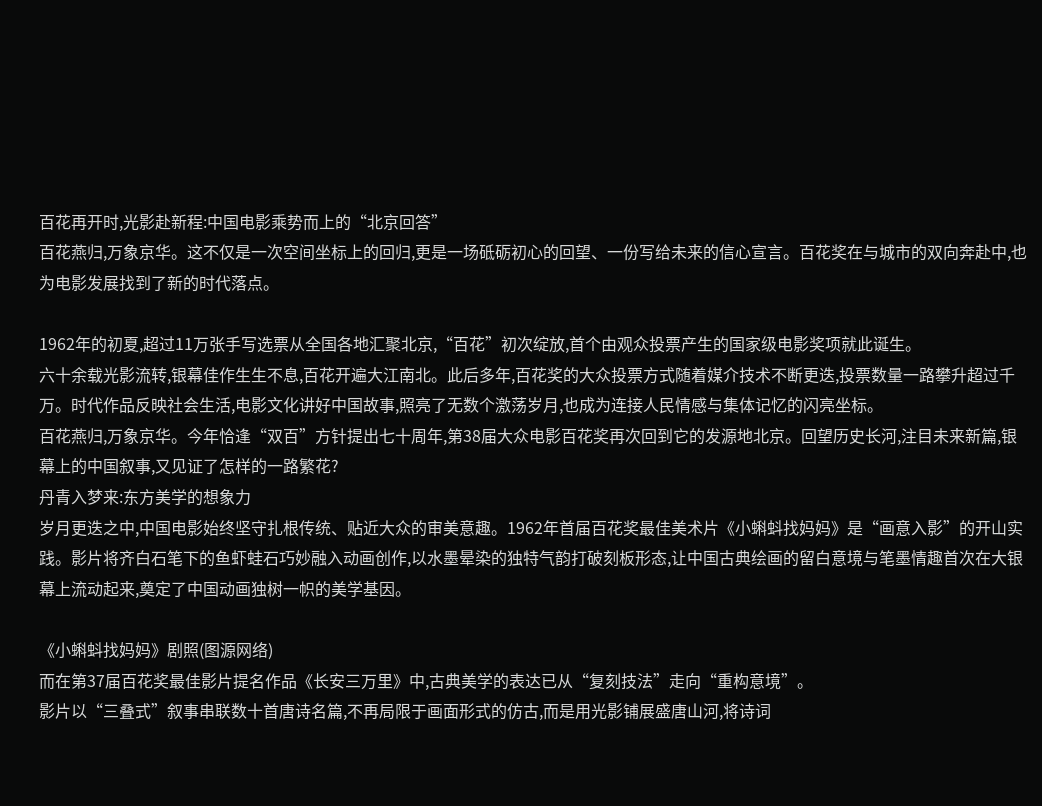百花再开时,光影赴新程:中国电影乘势而上的“北京回答”
百花燕归,万象京华。这不仅是一次空间坐标上的回归,更是一场砥砺初心的回望、一份写给未来的信心宣言。百花奖在与城市的双向奔赴中,也为电影发展找到了新的时代落点。

1962年的初夏,超过11万张手写选票从全国各地汇聚北京,“百花”初次绽放,首个由观众投票产生的国家级电影奖项就此诞生。
六十余载光影流转,银幕佳作生生不息,百花开遍大江南北。此后多年,百花奖的大众投票方式随着媒介技术不断更迭,投票数量一路攀升超过千万。时代作品反映社会生活,电影文化讲好中国故事,照亮了无数个激荡岁月,也成为连接人民情感与集体记忆的闪亮坐标。
百花燕归,万象京华。今年恰逢“双百”方针提出七十周年,第38届大众电影百花奖再次回到它的发源地北京。回望历史长河,注目未来新篇,银幕上的中国叙事,又见证了怎样的一路繁花?
丹青入梦来:东方美学的想象力
岁月更迭之中,中国电影始终坚守扎根传统、贴近大众的审美意趣。1962年首届百花奖最佳美术片《小蝌蚪找妈妈》是“画意入影”的开山实践。影片将齐白石笔下的鱼虾蛙石巧妙融入动画创作,以水墨晕染的独特气韵打破刻板形态,让中国古典绘画的留白意境与笔墨情趣首次在大银幕上流动起来,奠定了中国动画独树一帜的美学基因。

《小蝌蚪找妈妈》剧照(图源网络)
而在第37届百花奖最佳影片提名作品《长安三万里》中,古典美学的表达已从“复刻技法”走向“重构意境”。
影片以“三叠式”叙事串联数十首唐诗名篇,不再局限于画面形式的仿古,而是用光影铺展盛唐山河,将诗词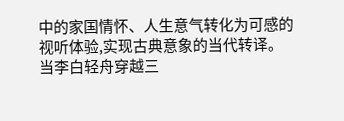中的家国情怀、人生意气转化为可感的视听体验,实现古典意象的当代转译。当李白轻舟穿越三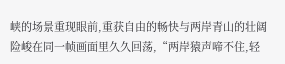峡的场景重现眼前,重获自由的畅快与两岸青山的壮阔险峻在同一帧画面里久久回荡,“两岸猿声啼不住,轻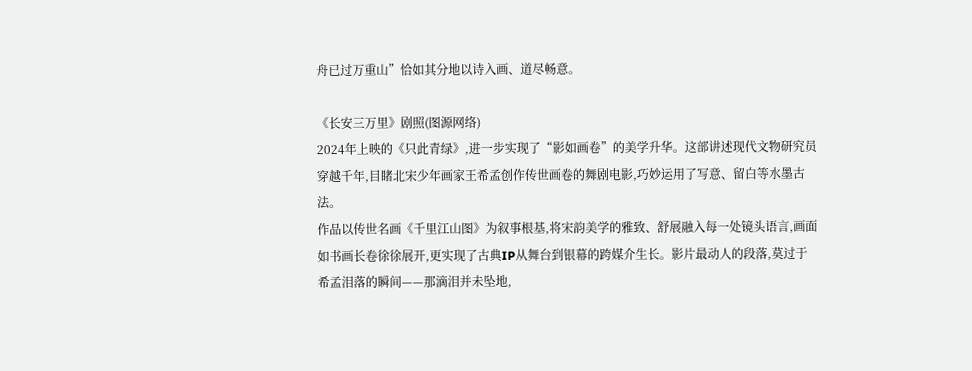舟已过万重山”恰如其分地以诗入画、道尽畅意。

《长安三万里》剧照(图源网络)
2024年上映的《只此青绿》,进一步实现了“影如画卷”的美学升华。这部讲述现代文物研究员穿越千年,目睹北宋少年画家王希孟创作传世画卷的舞剧电影,巧妙运用了写意、留白等水墨古法。
作品以传世名画《千里江山图》为叙事根基,将宋韵美学的雅致、舒展融入每一处镜头语言,画面如书画长卷徐徐展开,更实现了古典IP从舞台到银幕的跨媒介生长。影片最动人的段落,莫过于希孟泪落的瞬间——那滴泪并未坠地,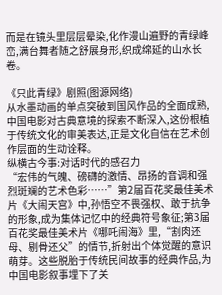而是在镜头里层层晕染,化作漫山遍野的青绿峰峦,满台舞者随之舒展身形,织成绵延的山水长卷。

《只此青绿》剧照(图源网络)
从水墨动画的单点突破到国风作品的全面成熟,中国电影对古典意境的探索不断深入,这份根植于传统文化的审美表达,正是文化自信在艺术创作层面的生动诠释。
纵横古今事:对话时代的感召力
“宏伟的气魄、磅礴的激情、昂扬的音调和强烈斑斓的艺术色彩……”第2届百花奖最佳美术片《大闹天宫》中,孙悟空不畏强权、敢于抗争的形象,成为集体记忆中的经典符号象征;第3届百花奖最佳美术片《哪吒闹海》里,“割肉还母、剔骨还父”的情节,折射出个体觉醒的意识萌芽。这些脱胎于传统民间故事的经典作品,为中国电影叙事埋下了关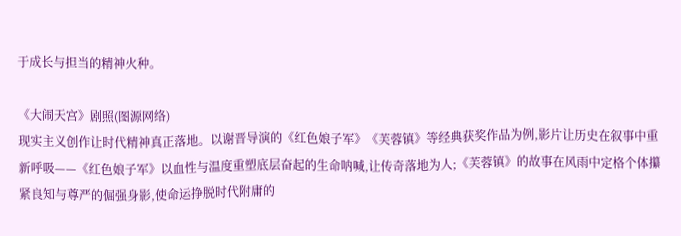于成长与担当的精神火种。

《大闹天宫》剧照(图源网络)
现实主义创作让时代精神真正落地。以谢晋导演的《红色娘子军》《芙蓉镇》等经典获奖作品为例,影片让历史在叙事中重新呼吸——《红色娘子军》以血性与温度重塑底层奋起的生命呐喊,让传奇落地为人;《芙蓉镇》的故事在风雨中定格个体攥紧良知与尊严的倔强身影,使命运挣脱时代附庸的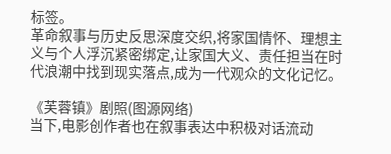标签。
革命叙事与历史反思深度交织,将家国情怀、理想主义与个人浮沉紧密绑定,让家国大义、责任担当在时代浪潮中找到现实落点,成为一代观众的文化记忆。

《芙蓉镇》剧照(图源网络)
当下,电影创作者也在叙事表达中积极对话流动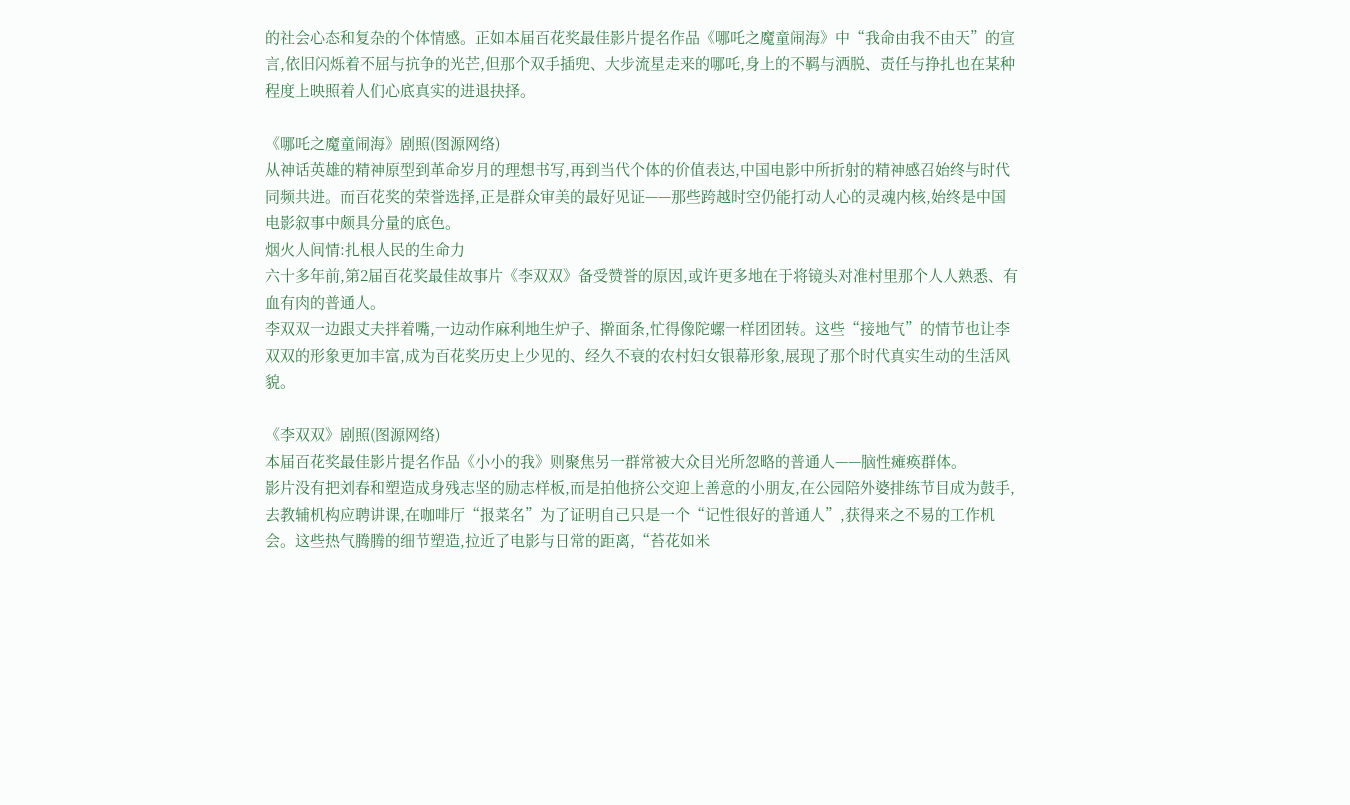的社会心态和复杂的个体情感。正如本届百花奖最佳影片提名作品《哪吒之魔童闹海》中“我命由我不由天”的宣言,依旧闪烁着不屈与抗争的光芒,但那个双手插兜、大步流星走来的哪吒,身上的不羁与洒脱、责任与挣扎也在某种程度上映照着人们心底真实的进退抉择。

《哪吒之魔童闹海》剧照(图源网络)
从神话英雄的精神原型到革命岁月的理想书写,再到当代个体的价值表达,中国电影中所折射的精神感召始终与时代同频共进。而百花奖的荣誉选择,正是群众审美的最好见证——那些跨越时空仍能打动人心的灵魂内核,始终是中国电影叙事中颇具分量的底色。
烟火人间情:扎根人民的生命力
六十多年前,第2届百花奖最佳故事片《李双双》备受赞誉的原因,或许更多地在于将镜头对准村里那个人人熟悉、有血有肉的普通人。
李双双一边跟丈夫拌着嘴,一边动作麻利地生炉子、擀面条,忙得像陀螺一样团团转。这些“接地气”的情节也让李双双的形象更加丰富,成为百花奖历史上少见的、经久不衰的农村妇女银幕形象,展现了那个时代真实生动的生活风貌。

《李双双》剧照(图源网络)
本届百花奖最佳影片提名作品《小小的我》则聚焦另一群常被大众目光所忽略的普通人——脑性瘫痪群体。
影片没有把刘春和塑造成身残志坚的励志样板,而是拍他挤公交迎上善意的小朋友,在公园陪外婆排练节目成为鼓手,去教辅机构应聘讲课,在咖啡厅“报菜名”为了证明自己只是一个“记性很好的普通人”,获得来之不易的工作机会。这些热气腾腾的细节塑造,拉近了电影与日常的距离,“苔花如米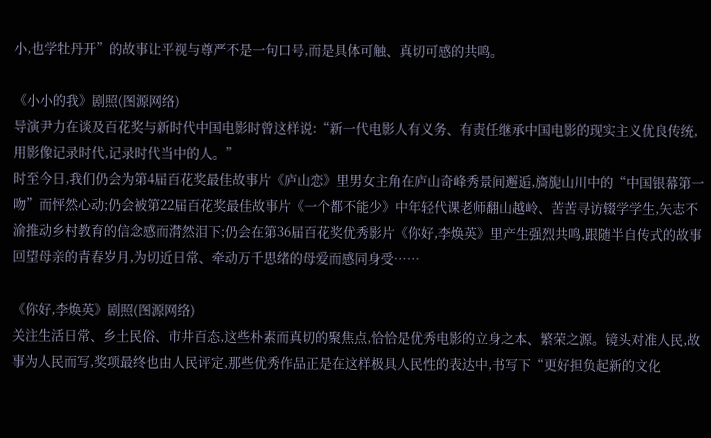小,也学牡丹开”的故事让平视与尊严不是一句口号,而是具体可触、真切可感的共鸣。

《小小的我》剧照(图源网络)
导演尹力在谈及百花奖与新时代中国电影时曾这样说:“新一代电影人有义务、有责任继承中国电影的现实主义优良传统,用影像记录时代,记录时代当中的人。”
时至今日,我们仍会为第4届百花奖最佳故事片《庐山恋》里男女主角在庐山奇峰秀景间邂逅,旖旎山川中的“中国银幕第一吻”而怦然心动;仍会被第22届百花奖最佳故事片《一个都不能少》中年轻代课老师翻山越岭、苦苦寻访辍学学生,矢志不渝推动乡村教育的信念感而潸然泪下;仍会在第36届百花奖优秀影片《你好,李焕英》里产生强烈共鸣,跟随半自传式的故事回望母亲的青春岁月,为切近日常、牵动万千思绪的母爱而感同身受……

《你好,李焕英》剧照(图源网络)
关注生活日常、乡土民俗、市井百态,这些朴素而真切的聚焦点,恰恰是优秀电影的立身之本、繁荣之源。镜头对准人民,故事为人民而写,奖项最终也由人民评定,那些优秀作品正是在这样极具人民性的表达中,书写下“更好担负起新的文化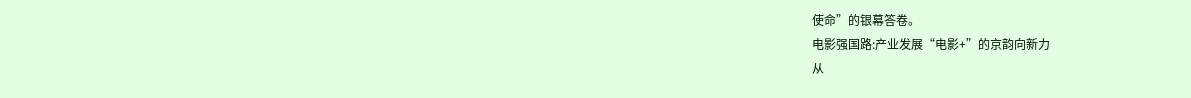使命”的银幕答卷。
电影强国路:产业发展“电影+”的京韵向新力
从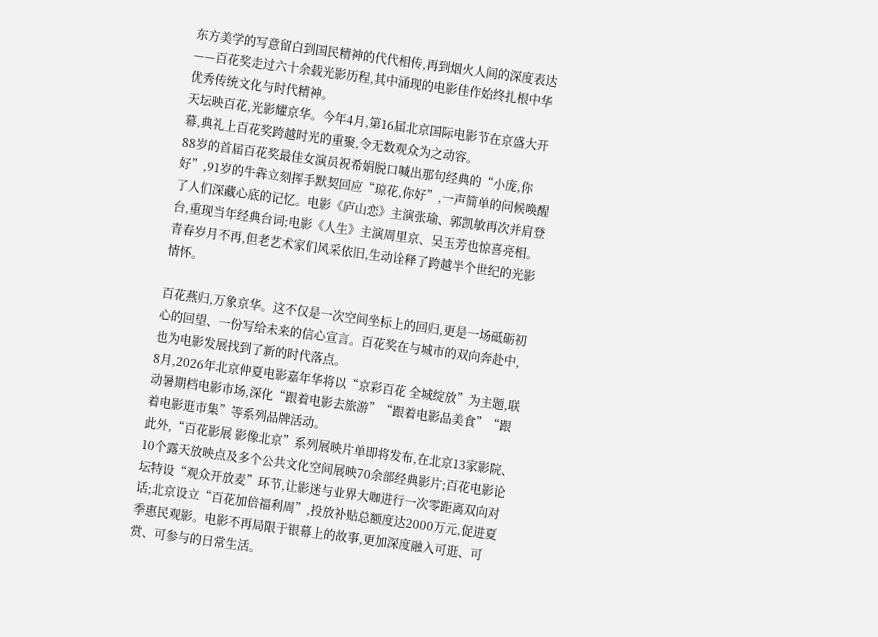东方美学的写意留白到国民精神的代代相传,再到烟火人间的深度表达——百花奖走过六十余载光影历程,其中涌现的电影佳作始终扎根中华优秀传统文化与时代精神。
天坛映百花,光影耀京华。今年4月,第16届北京国际电影节在京盛大开幕,典礼上百花奖跨越时光的重聚,令无数观众为之动容。
88岁的首届百花奖最佳女演员祝希娟脱口喊出那句经典的“小庞,你好”,91岁的牛犇立刻挥手默契回应“琼花,你好”,一声简单的问候唤醒了人们深藏心底的记忆。电影《庐山恋》主演张瑜、郭凯敏再次并肩登台,重现当年经典台词;电影《人生》主演周里京、吴玉芳也惊喜亮相。青春岁月不再,但老艺术家们风采依旧,生动诠释了跨越半个世纪的光影情怀。

百花燕归,万象京华。这不仅是一次空间坐标上的回归,更是一场砥砺初心的回望、一份写给未来的信心宣言。百花奖在与城市的双向奔赴中,也为电影发展找到了新的时代落点。
8月,2026年北京仲夏电影嘉年华将以“京彩百花 全城绽放”为主题,联动暑期档电影市场,深化“跟着电影去旅游”“跟着电影品美食”“跟着电影逛市集”等系列品牌活动。
此外,“百花影展 影像北京”系列展映片单即将发布,在北京13家影院、10个露天放映点及多个公共文化空间展映70余部经典影片;百花电影论坛特设“观众开放麦”环节,让影迷与业界大咖进行一次零距离双向对话;北京设立“百花加倍福利周”,投放补贴总额度达2000万元,促进夏季惠民观影。电影不再局限于银幕上的故事,更加深度融入可逛、可赏、可参与的日常生活。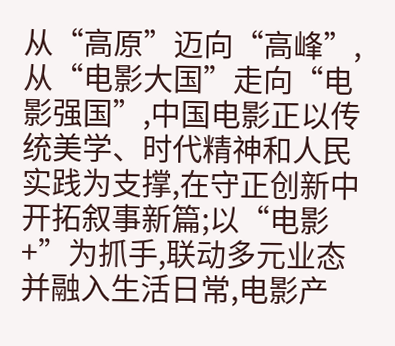从“高原”迈向“高峰”,从“电影大国”走向“电影强国”,中国电影正以传统美学、时代精神和人民实践为支撑,在守正创新中开拓叙事新篇;以“电影+”为抓手,联动多元业态并融入生活日常,电影产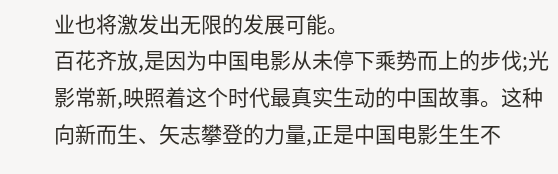业也将激发出无限的发展可能。
百花齐放,是因为中国电影从未停下乘势而上的步伐;光影常新,映照着这个时代最真实生动的中国故事。这种向新而生、矢志攀登的力量,正是中国电影生生不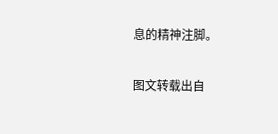息的精神注脚。

图文转载出自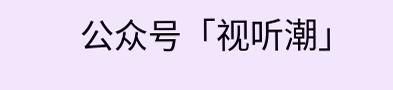公众号「视听潮」